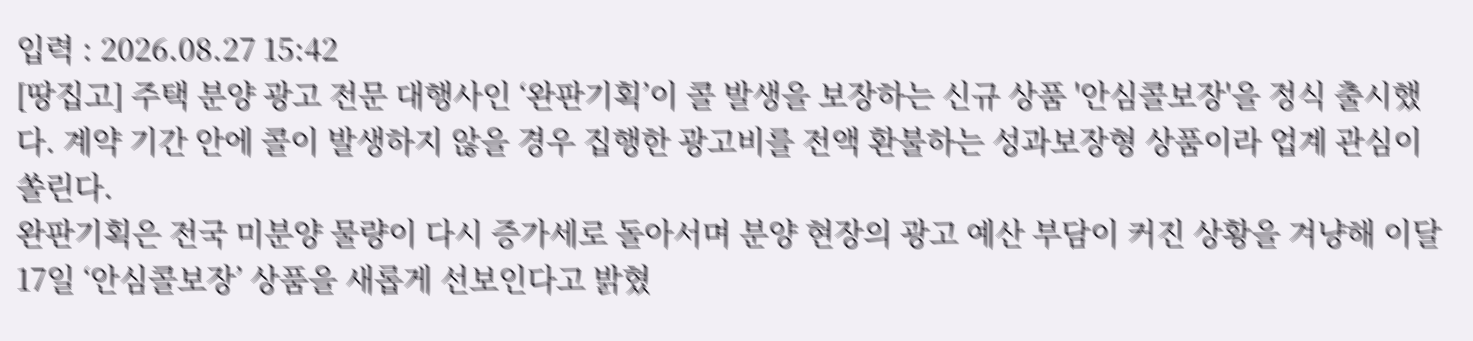입력 : 2026.08.27 15:42
[땅집고] 주택 분양 광고 전문 대행사인 ‘완판기획’이 콜 발생을 보장하는 신규 상품 '안심콜보장'을 정식 출시했다. 계약 기간 안에 콜이 발생하지 않을 경우 집행한 광고비를 전액 환불하는 성과보장형 상품이라 업계 관심이 쏠린다.
완판기획은 전국 미분양 물량이 다시 증가세로 돌아서며 분양 현장의 광고 예산 부담이 커진 상황을 겨냥해 이달 17일 ‘안심콜보장’ 상품을 새롭게 선보인다고 밝혔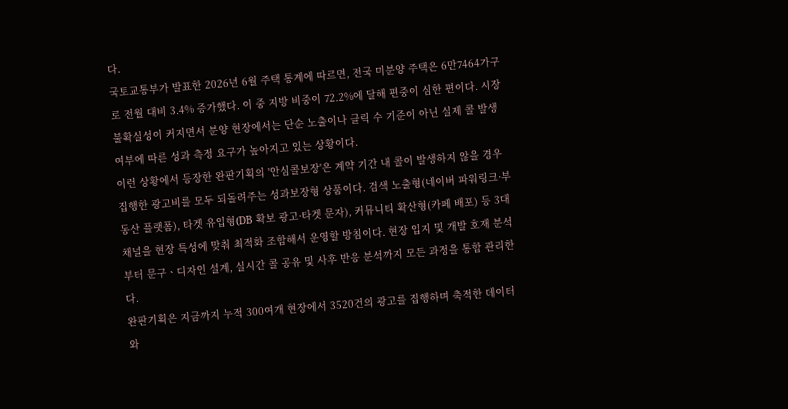다.
국토교통부가 발표한 2026년 6월 주택 통계에 따르면, 전국 미분양 주택은 6만7464가구로 전월 대비 3.4% 증가했다. 이 중 지방 비중이 72.2%에 달해 편중이 심한 편이다. 시장 불확실성이 커지면서 분양 현장에서는 단순 노출이나 클릭 수 기준이 아닌 실제 콜 발생 여부에 따른 성과 측정 요구가 높아지고 있는 상황이다.
이런 상황에서 등장한 완판기획의 '안심콜보장'은 계약 기간 내 콜이 발생하지 않을 경우 집행한 광고비를 모두 되돌려주는 성과보장형 상품이다. 검색 노출형(네이버 파워링크·부동산 플랫폼), 타겟 유입형(DB 확보 광고·타겟 문자), 커뮤니티 확산형(카페 배포) 등 3대 채널을 현장 특성에 맞춰 최적화 조합해서 운영할 방침이다. 현장 입지 및 개발 호재 분석부터 문구ㆍ디자인 설계, 실시간 콜 공유 및 사후 반응 분석까지 모든 과정을 통합 관리한다.
완판기획은 지금까지 누적 300여개 현장에서 3520건의 광고를 집행하며 축적한 데이터와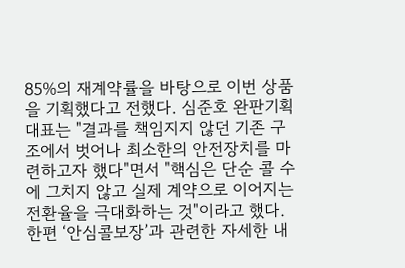85%의 재계약률을 바탕으로 이번 상품을 기획했다고 전했다. 심준호 완판기획 대표는 "결과를 책임지지 않던 기존 구조에서 벗어나 최소한의 안전장치를 마련하고자 했다"면서 "핵심은 단순 콜 수에 그치지 않고 실제 계약으로 이어지는 전환율을 극대화하는 것"이라고 했다.
한편 ‘안심콜보장’과 관련한 자세한 내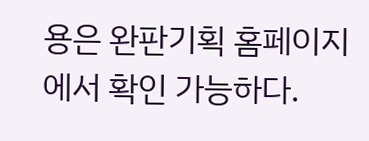용은 완판기획 홈페이지에서 확인 가능하다.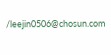/leejin0506@chosun.com